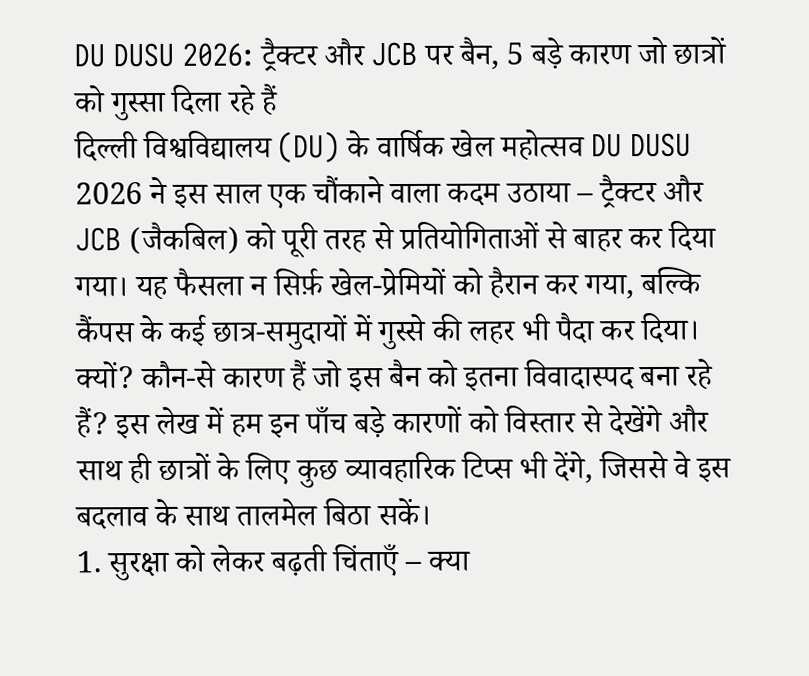DU DUSU 2026: ट्रैक्टर और JCB पर बैन, 5 बड़े कारण जो छात्रों को गुस्सा दिला रहे हैं
दिल्ली विश्वविद्यालय (DU) के वार्षिक खेल महोत्सव DU DUSU 2026 ने इस साल एक चौंकाने वाला कदम उठाया – ट्रैक्टर और JCB (जैकबिल) को पूरी तरह से प्रतियोगिताओं से बाहर कर दिया गया। यह फैसला न सिर्फ़ खेल‑प्रेमियों को हैरान कर गया, बल्कि कैंपस के कई छात्र‑समुदायों में गुस्से की लहर भी पैदा कर दिया। क्यों? कौन‑से कारण हैं जो इस बैन को इतना विवादास्पद बना रहे हैं? इस लेख में हम इन पाँच बड़े कारणों को विस्तार से देखेंगे और साथ ही छात्रों के लिए कुछ व्यावहारिक टिप्स भी देंगे, जिससे वे इस बदलाव के साथ तालमेल बिठा सकें।
1. सुरक्षा को लेकर बढ़ती चिंताएँ – क्या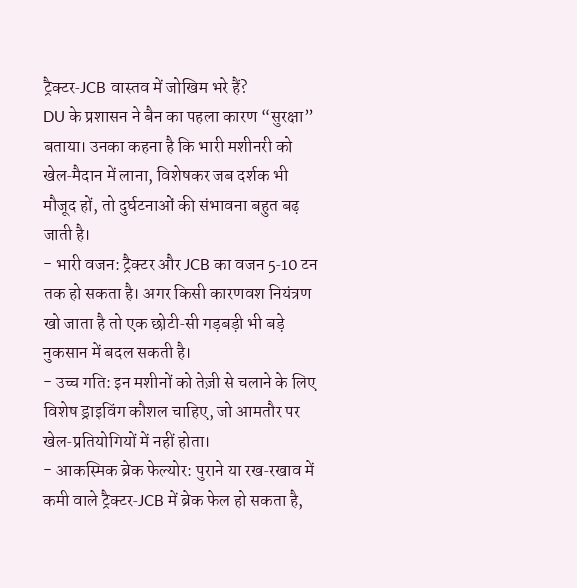ट्रैक्टर‑JCB वास्तव में जोखिम भरे हैं?
DU के प्रशासन ने बैन का पहला कारण “सुरक्षा” बताया। उनका कहना है कि भारी मशीनरी को खेल‑मैदान में लाना, विशेषकर जब दर्शक भी मौजूद हों, तो दुर्घटनाओं की संभावना बहुत बढ़ जाती है।
- भारी वजन: ट्रैक्टर और JCB का वजन 5‑10 टन तक हो सकता है। अगर किसी कारणवश नियंत्रण खो जाता है तो एक छोटी‑सी गड़बड़ी भी बड़े नुकसान में बदल सकती है।
- उच्च गति: इन मशीनों को तेज़ी से चलाने के लिए विशेष ड्राइविंग कौशल चाहिए, जो आमतौर पर खेल‑प्रतियोगियों में नहीं होता।
- आकस्मिक ब्रेक फेल्योर: पुराने या रख‑रखाव में कमी वाले ट्रैक्टर‑JCB में ब्रेक फेल हो सकता है,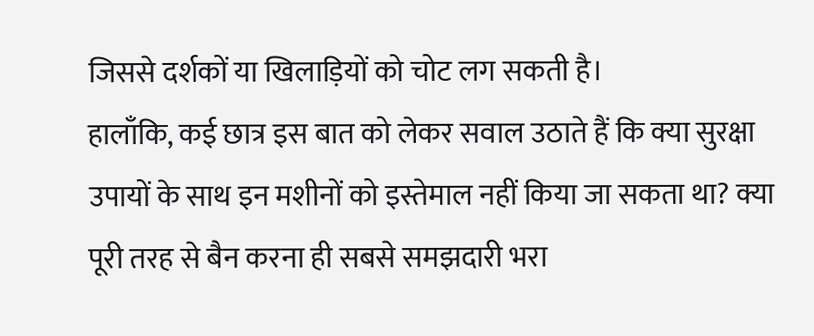जिससे दर्शकों या खिलाड़ियों को चोट लग सकती है।
हालाँकि, कई छात्र इस बात को लेकर सवाल उठाते हैं कि क्या सुरक्षा उपायों के साथ इन मशीनों को इस्तेमाल नहीं किया जा सकता था? क्या पूरी तरह से बैन करना ही सबसे समझदारी भरा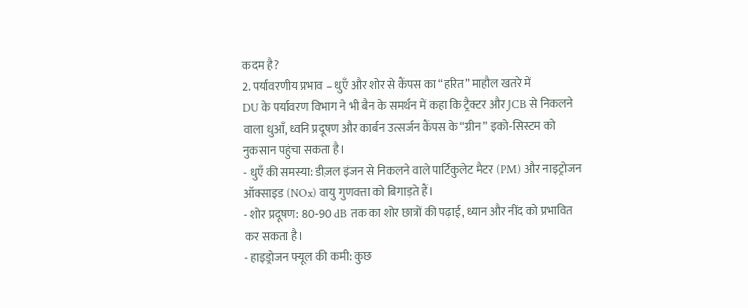कदम है?
2. पर्यावरणीय प्रभाव – धुएँ और शोर से कैंपस का “हरित” माहौल खतरे में
DU के पर्यावरण विभाग ने भी बैन के समर्थन में कहा कि ट्रैक्टर और JCB से निकलने वाला धुआँ, ध्वनि प्रदूषण और कार्बन उत्सर्जन कैंपस के “ग्रीन” इको‑सिस्टम को नुकसान पहुंचा सकता है।
- धुएँ की समस्या: डीज़ल इंजन से निकलने वाले पार्टिकुलेट मैटर (PM) और नाइट्रोजन ऑक्साइड (NOx) वायु गुणवत्ता को बिगाड़ते हैं।
- शोर प्रदूषण: 80‑90 dB तक का शोर छात्रों की पढ़ाई, ध्यान और नींद को प्रभावित कर सकता है।
- हाइड्रोजन फ्यूल की कमी: कुछ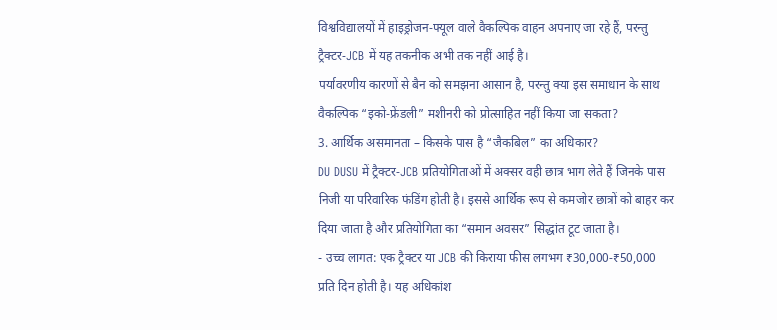विश्वविद्यालयों में हाइड्रोजन‑फ्यूल वाले वैकल्पिक वाहन अपनाए जा रहे हैं, परन्तु ट्रैक्टर‑JCB में यह तकनीक अभी तक नहीं आई है।
पर्यावरणीय कारणों से बैन को समझना आसान है, परन्तु क्या इस समाधान के साथ वैकल्पिक “इको‑फ्रेंडली” मशीनरी को प्रोत्साहित नहीं किया जा सकता?
3. आर्थिक असमानता – किसके पास है “जैकबिल” का अधिकार?
DU DUSU में ट्रैक्टर‑JCB प्रतियोगिताओं में अक्सर वही छात्र भाग लेते हैं जिनके पास निजी या परिवारिक फंडिंग होती है। इससे आर्थिक रूप से कमजोर छात्रों को बाहर कर दिया जाता है और प्रतियोगिता का “समान अवसर” सिद्धांत टूट जाता है।
- उच्च लागत: एक ट्रैक्टर या JCB की किराया फीस लगभग ₹30,000‑₹50,000 प्रति दिन होती है। यह अधिकांश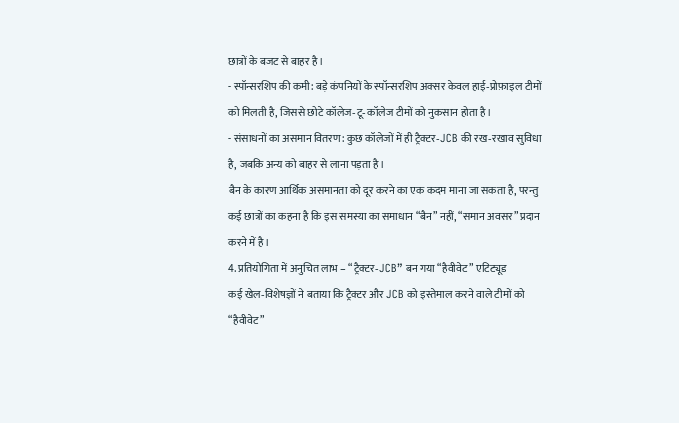छात्रों के बजट से बाहर है।
- स्पॉन्सरशिप की कमी: बड़े कंपनियों के स्पॉन्सरशिप अक्सर केवल हाई‑प्रोफ़ाइल टीमों को मिलती है, जिससे छोटे कॉलेज‑टू‑कॉलेज टीमों को नुकसान होता है।
- संसाधनों का असमान वितरण: कुछ कॉलेजों में ही ट्रैक्टर‑JCB की रख‑रखाव सुविधा है, जबकि अन्य को बाहर से लाना पड़ता है।
बैन के कारण आर्थिक असमानता को दूर करने का एक कदम माना जा सकता है, परन्तु कई छात्रों का कहना है कि इस समस्या का समाधान “बैन” नहीं, “समान अवसर” प्रदान करने में है।
4. प्रतियोगिता में अनुचित लाभ – “ट्रैक्टर‑JCB” बन गया “हैवीवेट” एटिट्यूड
कई खेल‑विशेषज्ञों ने बताया कि ट्रैक्टर और JCB को इस्तेमाल करने वाले टीमों को “हैवीवेट”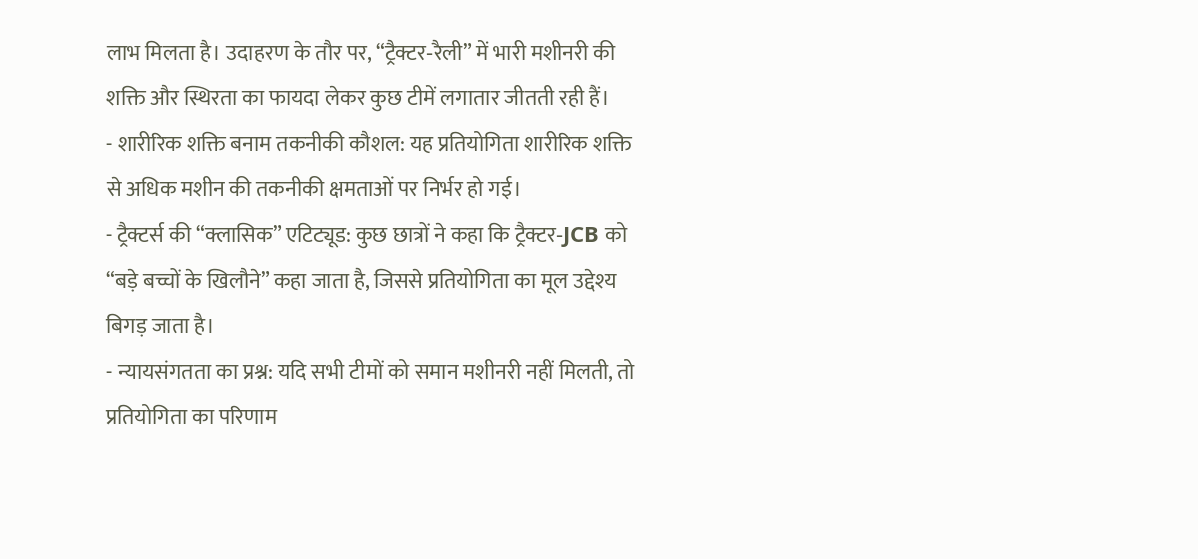लाभ मिलता है। उदाहरण के तौर पर, “ट्रैक्टर‑रैली” में भारी मशीनरी की शक्ति और स्थिरता का फायदा लेकर कुछ टीमें लगातार जीतती रही हैं।
- शारीरिक शक्ति बनाम तकनीकी कौशल: यह प्रतियोगिता शारीरिक शक्ति से अधिक मशीन की तकनीकी क्षमताओं पर निर्भर हो गई।
- ट्रैक्टर्स की “क्लासिक” एटिट्यूड: कुछ छात्रों ने कहा कि ट्रैक्टर‑JCB को “बड़े बच्चों के खिलौने” कहा जाता है, जिससे प्रतियोगिता का मूल उद्देश्य बिगड़ जाता है।
- न्यायसंगतता का प्रश्न: यदि सभी टीमों को समान मशीनरी नहीं मिलती, तो प्रतियोगिता का परिणाम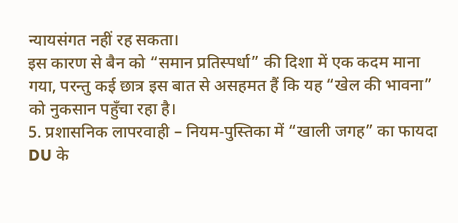न्यायसंगत नहीं रह सकता।
इस कारण से बैन को “समान प्रतिस्पर्धा” की दिशा में एक कदम माना गया, परन्तु कई छात्र इस बात से असहमत हैं कि यह “खेल की भावना” को नुकसान पहुँचा रहा है।
5. प्रशासनिक लापरवाही – नियम‑पुस्तिका में “खाली जगह” का फायदा
DU के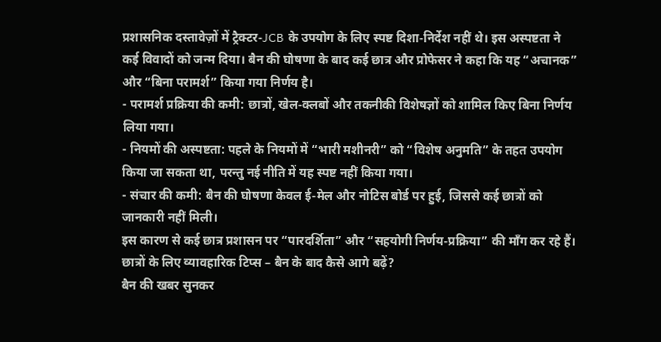प्रशासनिक दस्तावेज़ों में ट्रैक्टर‑JCB के उपयोग के लिए स्पष्ट दिशा‑निर्देश नहीं थे। इस अस्पष्टता ने कई विवादों को जन्म दिया। बैन की घोषणा के बाद कई छात्र और प्रोफेसर ने कहा कि यह “अचानक” और “बिना परामर्श” किया गया निर्णय है।
- परामर्श प्रक्रिया की कमी: छात्रों, खेल‑क्लबों और तकनीकी विशेषज्ञों को शामिल किए बिना निर्णय लिया गया।
- नियमों की अस्पष्टता: पहले के नियमों में “भारी मशीनरी” को “विशेष अनुमति” के तहत उपयोग किया जा सकता था, परन्तु नई नीति में यह स्पष्ट नहीं किया गया।
- संचार की कमी: बैन की घोषणा केवल ई‑मेल और नोटिस बोर्ड पर हुई, जिससे कई छात्रों को जानकारी नहीं मिली।
इस कारण से कई छात्र प्रशासन पर “पारदर्शिता” और “सहयोगी निर्णय‑प्रक्रिया” की माँग कर रहे हैं।
छात्रों के लिए व्यावहारिक टिप्स – बैन के बाद कैसे आगे बढ़ें?
बैन की खबर सुनकर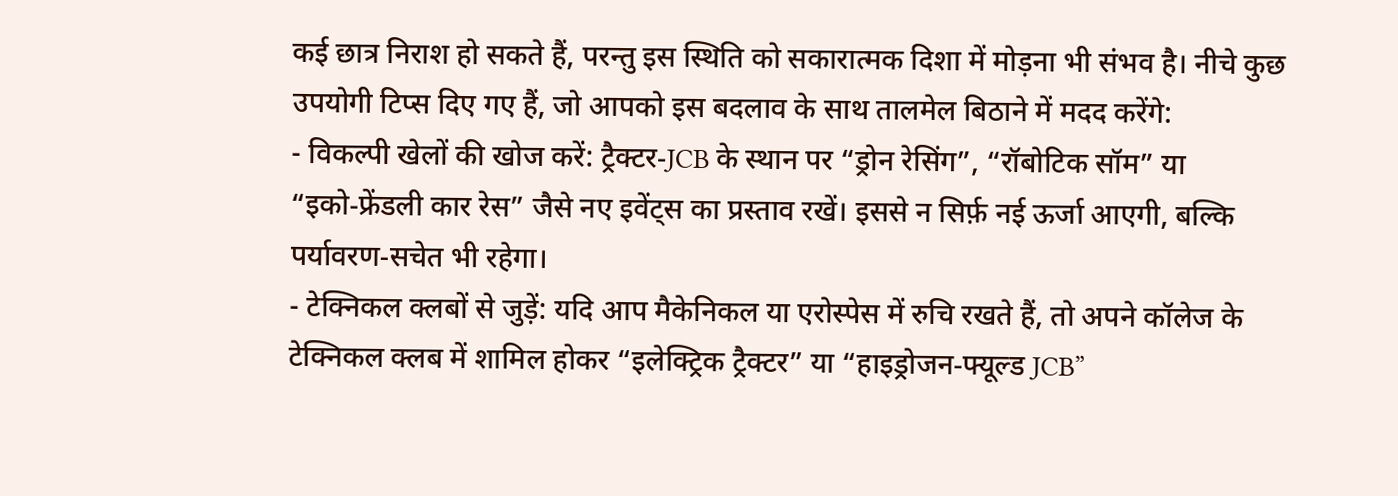कई छात्र निराश हो सकते हैं, परन्तु इस स्थिति को सकारात्मक दिशा में मोड़ना भी संभव है। नीचे कुछ उपयोगी टिप्स दिए गए हैं, जो आपको इस बदलाव के साथ तालमेल बिठाने में मदद करेंगे:
- विकल्पी खेलों की खोज करें: ट्रैक्टर‑JCB के स्थान पर “ड्रोन रेसिंग”, “रॉबोटिक सॉम” या “इको‑फ्रेंडली कार रेस” जैसे नए इवेंट्स का प्रस्ताव रखें। इससे न सिर्फ़ नई ऊर्जा आएगी, बल्कि पर्यावरण‑सचेत भी रहेगा।
- टेक्निकल क्लबों से जुड़ें: यदि आप मैकेनिकल या एरोस्पेस में रुचि रखते हैं, तो अपने कॉलेज के टेक्निकल क्लब में शामिल होकर “इलेक्ट्रिक ट्रैक्टर” या “हाइड्रोजन‑फ्यूल्ड JCB”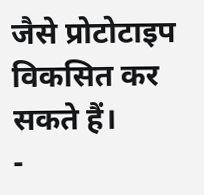जैसे प्रोटोटाइप विकसित कर सकते हैं।
-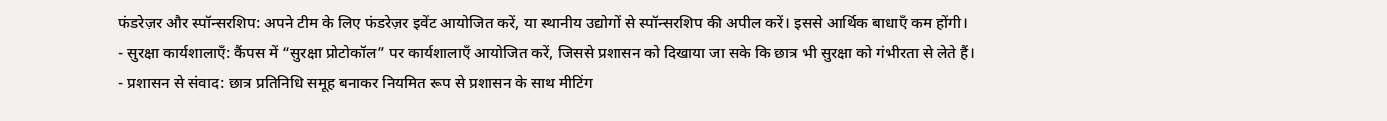फंडरेज़र और स्पॉन्सरशिप: अपने टीम के लिए फंडरेज़र इवेंट आयोजित करें, या स्थानीय उद्योगों से स्पॉन्सरशिप की अपील करें। इससे आर्थिक बाधाएँ कम होंगी।
- सुरक्षा कार्यशालाएँ: कैंपस में “सुरक्षा प्रोटोकॉल” पर कार्यशालाएँ आयोजित करें, जिससे प्रशासन को दिखाया जा सके कि छात्र भी सुरक्षा को गंभीरता से लेते हैं।
- प्रशासन से संवाद: छात्र प्रतिनिधि समूह बनाकर नियमित रूप से प्रशासन के साथ मीटिंग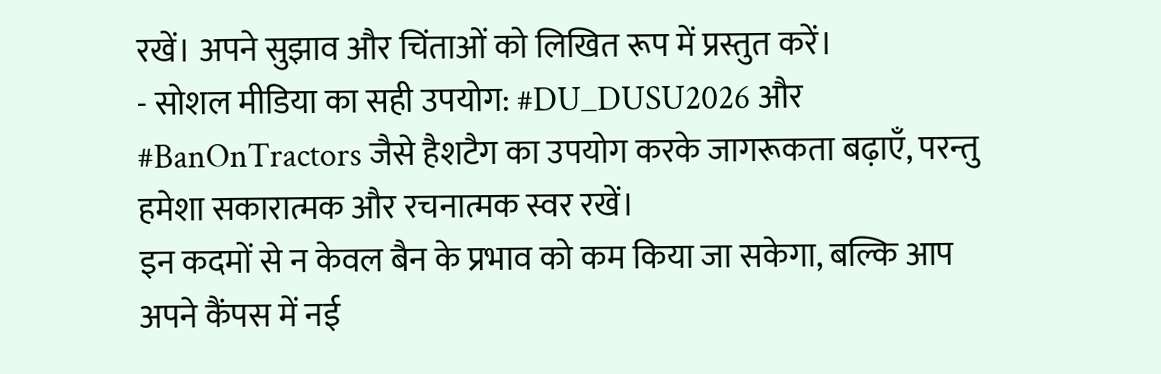रखें। अपने सुझाव और चिंताओं को लिखित रूप में प्रस्तुत करें।
- सोशल मीडिया का सही उपयोग: #DU_DUSU2026 और #BanOnTractors जैसे हैशटैग का उपयोग करके जागरूकता बढ़ाएँ, परन्तु हमेशा सकारात्मक और रचनात्मक स्वर रखें।
इन कदमों से न केवल बैन के प्रभाव को कम किया जा सकेगा, बल्कि आप अपने कैंपस में नई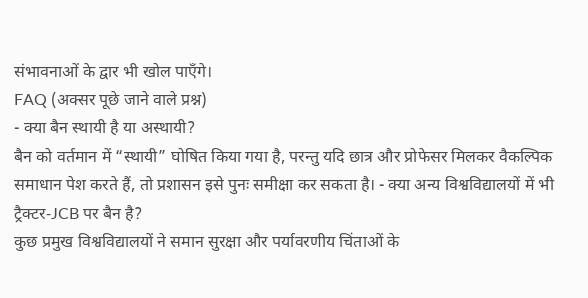संभावनाओं के द्वार भी खोल पाएँगे।
FAQ (अक्सर पूछे जाने वाले प्रश्न)
- क्या बैन स्थायी है या अस्थायी?
बैन को वर्तमान में “स्थायी” घोषित किया गया है, परन्तु यदि छात्र और प्रोफेसर मिलकर वैकल्पिक समाधान पेश करते हैं, तो प्रशासन इसे पुनः समीक्षा कर सकता है। - क्या अन्य विश्वविद्यालयों में भी ट्रैक्टर‑JCB पर बैन है?
कुछ प्रमुख विश्वविद्यालयों ने समान सुरक्षा और पर्यावरणीय चिंताओं के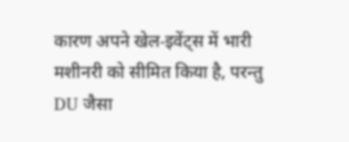कारण अपने खेल‑इवेंट्स में भारी मशीनरी को सीमित किया है, परन्तु DU जैसा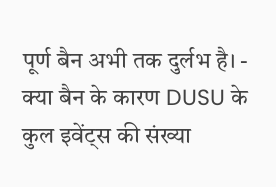पूर्ण बैन अभी तक दुर्लभ है। - क्या बैन के कारण DUSU के कुल इवेंट्स की संख्या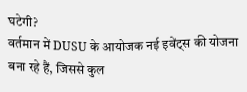घटेगी?
वर्तमान में DUSU के आयोजक नई इवेंट्स की योजना बना रहे हैं, जिससे कुल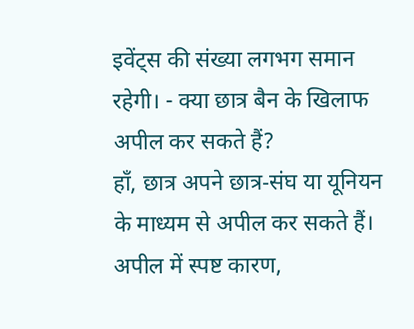इवेंट्स की संख्या लगभग समान रहेगी। - क्या छात्र बैन के खिलाफ अपील कर सकते हैं?
हाँ, छात्र अपने छात्र‑संघ या यूनियन के माध्यम से अपील कर सकते हैं। अपील में स्पष्ट कारण,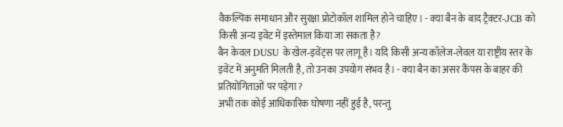वैकल्पिक समाधान और सुरक्षा प्रोटोकॉल शामिल होने चाहिए। - क्या बैन के बाद ट्रैक्टर‑JCB को किसी अन्य इवेंट में इस्तेमाल किया जा सकता है?
बैन केवल DUSU के खेल‑इवेंट्स पर लागू है। यदि किसी अन्य कॉलेज‑लेवल या राष्ट्रीय स्तर के इवेंट में अनुमति मिलती है, तो उनका उपयोग संभव है। - क्या बैन का असर कैंपस के बाहर की प्रतियोगिताओं पर पड़ेगा?
अभी तक कोई आधिकारिक घोषणा नहीं हुई है, परन्तु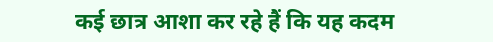कई छात्र आशा कर रहे हैं कि यह कदम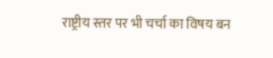राष्ट्रीय स्तर पर भी चर्चा का विषय बन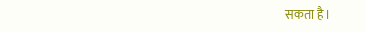सकता है।